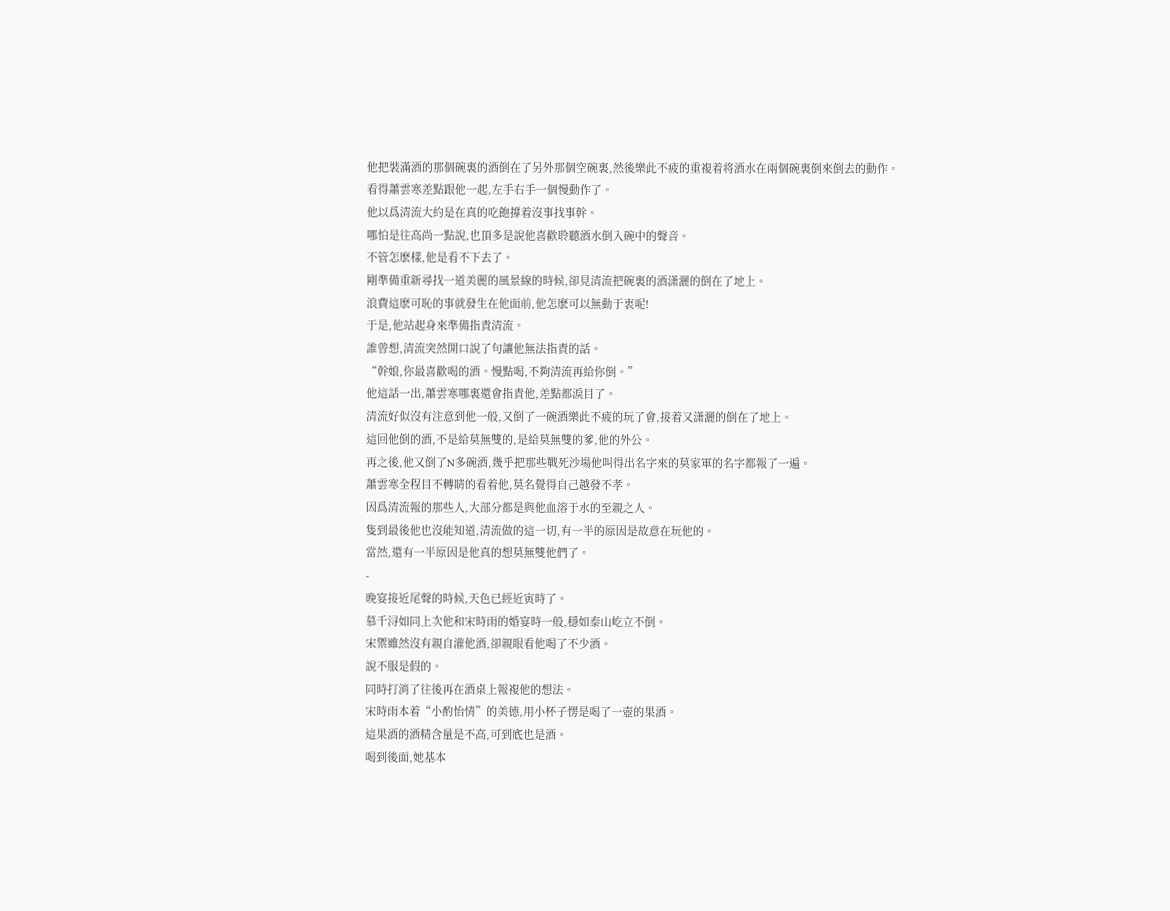他把裝滿酒的那個碗裏的酒倒在了另外那個空碗裏,然後樂此不疲的重複着将酒水在兩個碗裏倒來倒去的動作。
看得蕭雲寒差點跟他一起,左手右手一個慢動作了。
他以爲清流大約是在真的吃飽撐着沒事找事幹。
哪怕是往高尚一點說,也頂多是說他喜歡聆聽酒水倒入碗中的聲音。
不管怎麽樣,他是看不下去了。
剛準備重新尋找一道美麗的風景線的時候,卻見清流把碗裏的酒潇灑的倒在了地上。
浪費這麽可恥的事就發生在他面前,他怎麽可以無動于衷呢!
于是,他站起身來準備指責清流。
誰曾想,清流突然開口說了句讓他無法指責的話。
“幹娘,你最喜歡喝的酒。慢點喝,不夠清流再給你倒。”
他這話一出,蕭雲寒哪裏還會指責他,差點都淚目了。
清流好似沒有注意到他一般,又倒了一碗酒樂此不疲的玩了會,接着又潇灑的倒在了地上。
這回他倒的酒,不是給莫無雙的,是給莫無雙的爹,他的外公。
再之後,他又倒了N多碗酒,幾乎把那些戰死沙場他叫得出名字來的莫家軍的名字都報了一遍。
蕭雲寒全程目不轉睛的看着他,莫名覺得自己越發不孝。
因爲清流報的那些人,大部分都是與他血溶于水的至親之人。
隻到最後他也沒能知道,清流做的這一切,有一半的原因是故意在玩他的。
當然,還有一半原因是他真的想莫無雙他們了。
-
晚宴接近尾聲的時候,天色已經近寅時了。
慕千浔如同上次他和宋時雨的婚宴時一般,穩如泰山屹立不倒。
宋禦雖然沒有親自灌他酒,卻親眼看他喝了不少酒。
說不服是假的。
同時打消了往後再在酒桌上報複他的想法。
宋時雨本着“小酌怡情”的美德,用小杯子愣是喝了一壺的果酒。
這果酒的酒精含量是不高,可到底也是酒。
喝到後面,她基本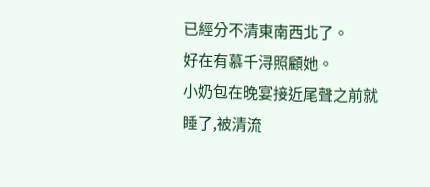已經分不清東南西北了。
好在有慕千浔照顧她。
小奶包在晚宴接近尾聲之前就睡了,被清流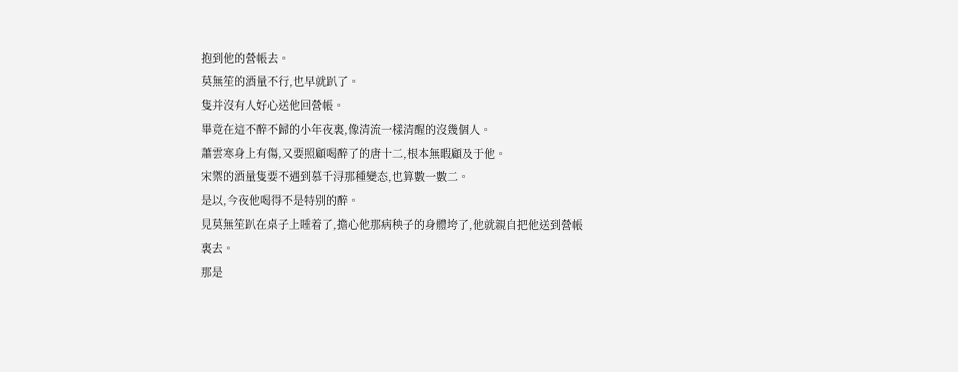抱到他的營帳去。
莫無笙的酒量不行,也早就趴了。
隻并沒有人好心送他回營帳。
畢竟在這不醉不歸的小年夜裏,像清流一樣清醒的沒幾個人。
蕭雲寒身上有傷,又要照顧喝醉了的唐十二,根本無暇顧及于他。
宋禦的酒量隻要不遇到慕千浔那種變态,也算數一數二。
是以,今夜他喝得不是特别的醉。
見莫無笙趴在桌子上睡着了,擔心他那病秧子的身體垮了,他就親自把他送到營帳裏去。
那是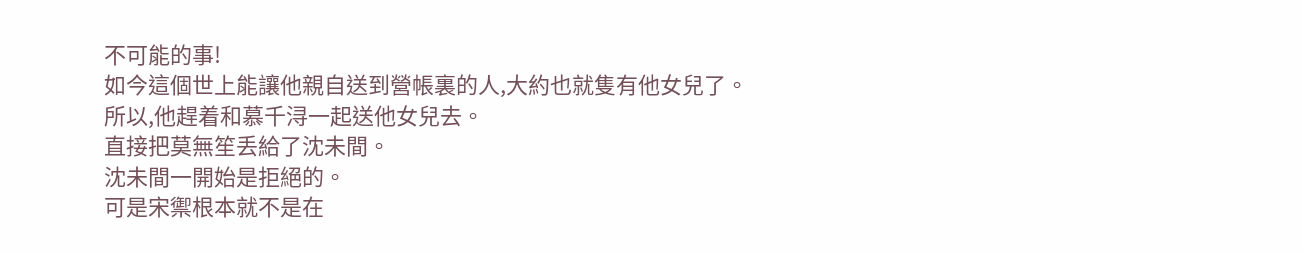不可能的事!
如今這個世上能讓他親自送到營帳裏的人,大約也就隻有他女兒了。
所以,他趕着和慕千浔一起送他女兒去。
直接把莫無笙丢給了沈未間。
沈未間一開始是拒絕的。
可是宋禦根本就不是在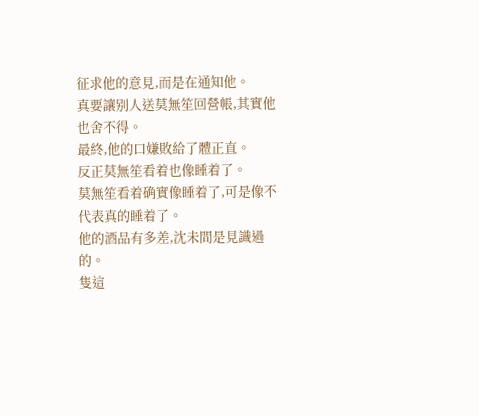征求他的意見,而是在通知他。
真要讓别人送莫無笙回營帳,其實他也舍不得。
最終,他的口嫌敗給了體正直。
反正莫無笙看着也像睡着了。
莫無笙看着确實像睡着了,可是像不代表真的睡着了。
他的酒品有多差,沈未間是見識過的。
隻這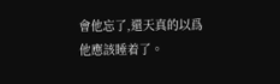會他忘了,還天真的以爲他應該睡着了。